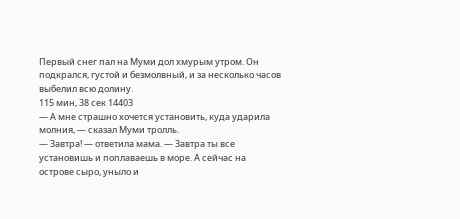Первый снег пал на Муми дол хмурым утром. Он подкрался, густой и безмолвный, и за несколько часов выбелил всю долину.
115 мин, 38 сек 14403
— А мне страшно хочется установить, куда ударила молния, — сказал Муми тролль.
— Завтра! — ответила мама. — Завтра ты все установишь и поплаваешь в море. А сейчас на острове сыро, уныло и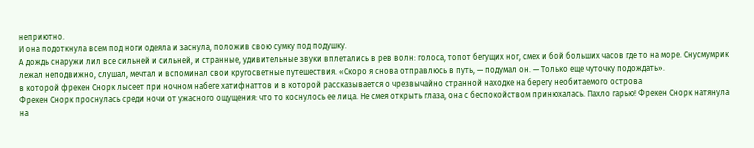неприютно.
И она подоткнула всем под ноги одеяла и заснула, положив свою сумку под подушку.
А дождь снаружи лил все сильней и сильней, и странные, удивительные звуки вплетались в рев волн: голоса, топот бегущих ног, смех и бой больших часов где то на море. Снусмумрик лежал неподвижно, слушал, мечтал и вспоминал свои кругосветные путешествия. «Скоро я снова отправлюсь в путь, — подумал он. — Только еще чуточку подождать».
в которой фрекен Снорк лысеет при ночном набеге хатифнаттов и в которой рассказывается о чрезвычайно странной находке на берегу необитаемого острова
Фрекен Снорк проснулась среди ночи от ужасного ощущения: что то коснулось ее лица. Не смея открыть глаза, она с беспокойством принюхалась. Пахло гарью! Фрекен Снорк натянула на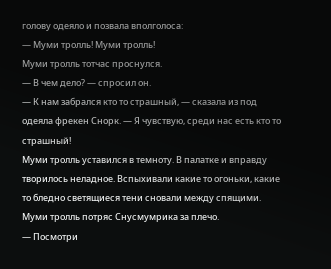голову одеяло и позвала вполголоса:
— Муми тролль! Муми тролль!
Муми тролль тотчас проснулся.
— В чем дело? — спросил он.
— К нам забрался кто то страшный, — сказала из под одеяла фрекен Снорк. — Я чувствую, среди нас есть кто то страшный!
Муми тролль уставился в темноту. В палатке и вправду творилось неладное. Вспыхивали какие то огоньки, какие то бледно светящиеся тени сновали между спящими. Муми тролль потряс Снусмумрика за плечо.
— Посмотри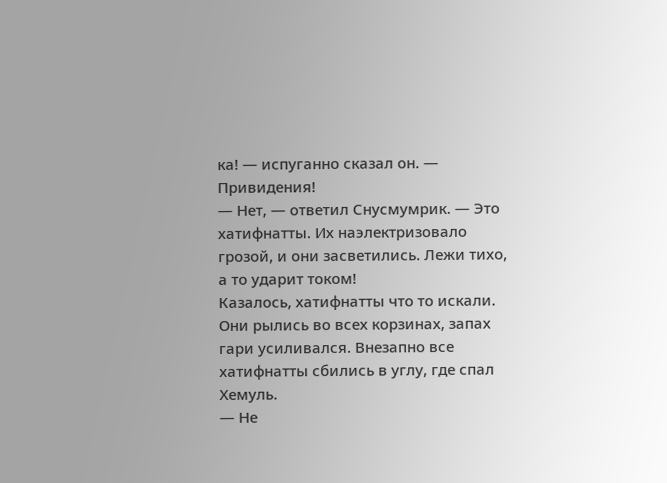ка! — испуганно сказал он. — Привидения!
— Нет, — ответил Снусмумрик. — Это хатифнатты. Их наэлектризовало грозой, и они засветились. Лежи тихо, а то ударит током!
Казалось, хатифнатты что то искали. Они рылись во всех корзинах, запах гари усиливался. Внезапно все хатифнатты сбились в углу, где спал Хемуль.
— Не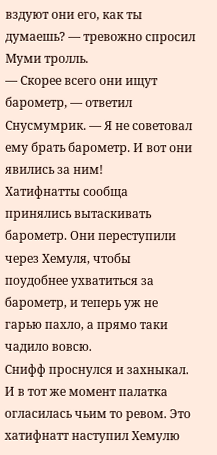вздуют они его, как ты думаешь? — тревожно спросил Муми тролль.
— Скорее всего они ищут барометр, — ответил Снусмумрик. — Я не советовал ему брать барометр. И вот они явились за ним!
Хатифнатты сообща принялись вытаскивать барометр. Они переступили через Хемуля, чтобы поудобнее ухватиться за барометр, и теперь уж не гарью пахло, а прямо таки чадило вовсю.
Снифф проснулся и захныкал. И в тот же момент палатка огласилась чьим то ревом. Это хатифнатт наступил Хемулю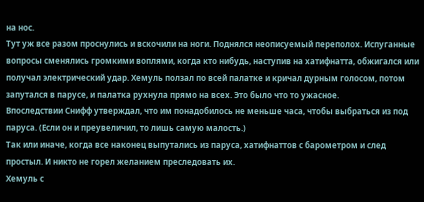на нос.
Тут уж все разом проснулись и вскочили на ноги. Поднялся неописуемый переполох. Испуганные вопросы сменялись громкими воплями, когда кто нибудь, наступив на хатифнатта, обжигался или получал электрический удар. Хемуль ползал по всей палатке и кричал дурным голосом, потом запутался в парусе, и палатка рухнула прямо на всех. Это было что то ужасное.
Впоследствии Снифф утверждал, что им понадобилось не меньше часа, чтобы выбраться из под паруса. (Если он и преувеличил, то лишь самую малость.)
Так или иначе, когда все наконец выпутались из паруса, хатифнаттов с барометром и след простыл. И никто не горел желанием преследовать их.
Хемуль с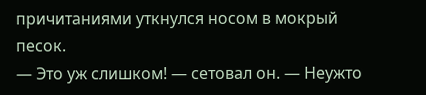причитаниями уткнулся носом в мокрый песок.
— Это уж слишком! — сетовал он. — Неужто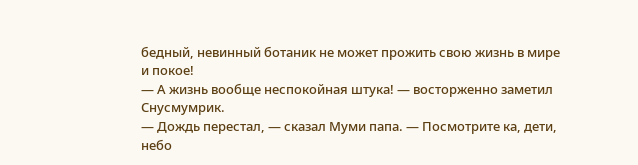бедный, невинный ботаник не может прожить свою жизнь в мире и покое!
— А жизнь вообще неспокойная штука! — восторженно заметил Снусмумрик.
— Дождь перестал, — сказал Муми папа. — Посмотрите ка, дети, небо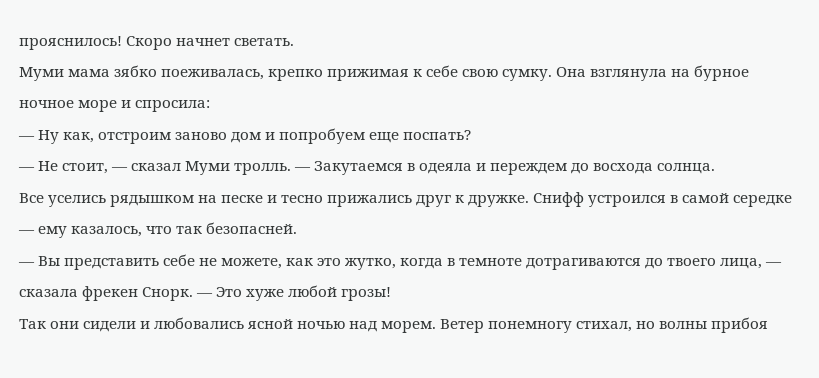прояснилось! Скоро начнет светать.
Муми мама зябко поеживалась, крепко прижимая к себе свою сумку. Она взглянула на бурное ночное море и спросила:
— Ну как, отстроим заново дом и попробуем еще поспать?
— Не стоит, — сказал Муми тролль. — Закутаемся в одеяла и переждем до восхода солнца.
Все уселись рядышком на песке и тесно прижались друг к дружке. Снифф устроился в самой середке — ему казалось, что так безопасней.
— Вы представить себе не можете, как это жутко, когда в темноте дотрагиваются до твоего лица, — сказала фрекен Снорк. — Это хуже любой грозы!
Так они сидели и любовались ясной ночью над морем. Ветер понемногу стихал, но волны прибоя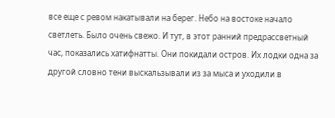все еще с ревом накатывали на берег. Небо на востоке начало светлеть. Было очень свежо. И тут, в этот ранний предрассветный час, показались хатифнатты. Они покидали остров. Их лодки одна за другой словно тени выскальзывали из за мыса и уходили в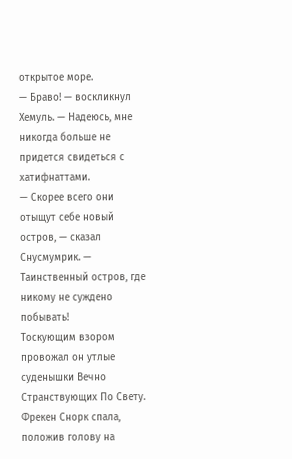открытое море.
— Браво! — воскликнул Хемуль. — Надеюсь, мне никогда больше не придется свидеться с хатифнаттами.
— Скорее всего они отыщут себе новый остров, — сказал Снусмумрик. — Таинственный остров, где никому не суждено побывать!
Тоскующим взором провожал он утлые суденышки Вечно Странствующих По Свету.
Фрекен Снорк спала, положив голову на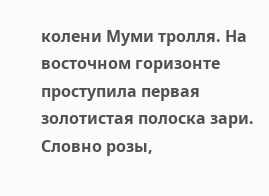колени Муми тролля. На восточном горизонте проступила первая золотистая полоска зари. Словно розы,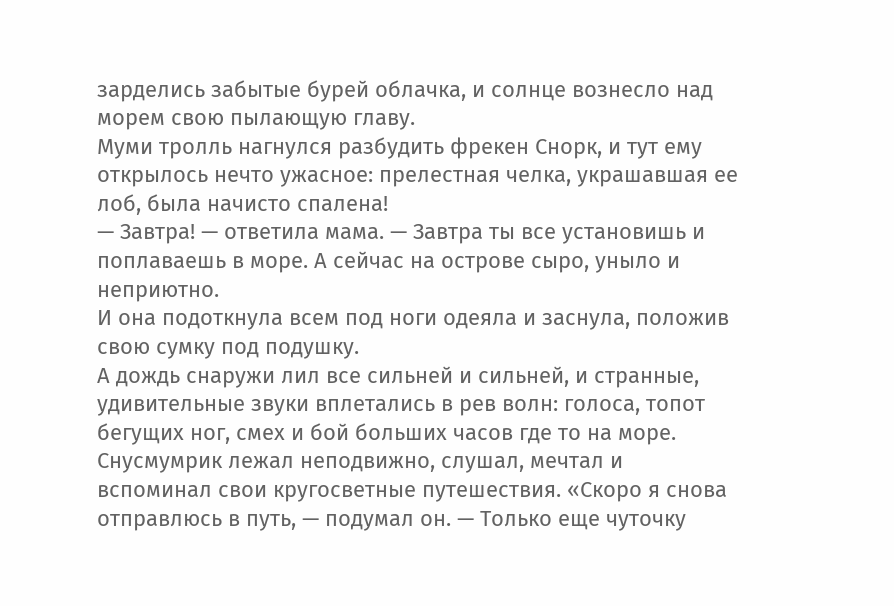зарделись забытые бурей облачка, и солнце вознесло над морем свою пылающую главу.
Муми тролль нагнулся разбудить фрекен Снорк, и тут ему открылось нечто ужасное: прелестная челка, украшавшая ее лоб, была начисто спалена!
— Завтра! — ответила мама. — Завтра ты все установишь и поплаваешь в море. А сейчас на острове сыро, уныло и неприютно.
И она подоткнула всем под ноги одеяла и заснула, положив свою сумку под подушку.
А дождь снаружи лил все сильней и сильней, и странные, удивительные звуки вплетались в рев волн: голоса, топот бегущих ног, смех и бой больших часов где то на море. Снусмумрик лежал неподвижно, слушал, мечтал и вспоминал свои кругосветные путешествия. «Скоро я снова отправлюсь в путь, — подумал он. — Только еще чуточку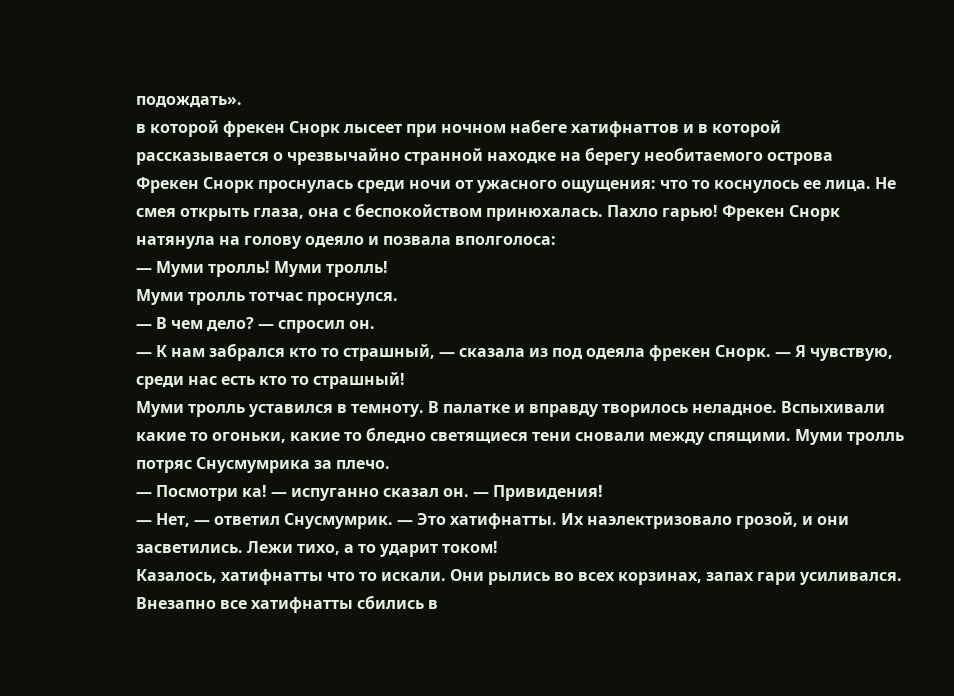подождать».
в которой фрекен Снорк лысеет при ночном набеге хатифнаттов и в которой рассказывается о чрезвычайно странной находке на берегу необитаемого острова
Фрекен Снорк проснулась среди ночи от ужасного ощущения: что то коснулось ее лица. Не смея открыть глаза, она с беспокойством принюхалась. Пахло гарью! Фрекен Снорк натянула на голову одеяло и позвала вполголоса:
— Муми тролль! Муми тролль!
Муми тролль тотчас проснулся.
— В чем дело? — спросил он.
— К нам забрался кто то страшный, — сказала из под одеяла фрекен Снорк. — Я чувствую, среди нас есть кто то страшный!
Муми тролль уставился в темноту. В палатке и вправду творилось неладное. Вспыхивали какие то огоньки, какие то бледно светящиеся тени сновали между спящими. Муми тролль потряс Снусмумрика за плечо.
— Посмотри ка! — испуганно сказал он. — Привидения!
— Нет, — ответил Снусмумрик. — Это хатифнатты. Их наэлектризовало грозой, и они засветились. Лежи тихо, а то ударит током!
Казалось, хатифнатты что то искали. Они рылись во всех корзинах, запах гари усиливался. Внезапно все хатифнатты сбились в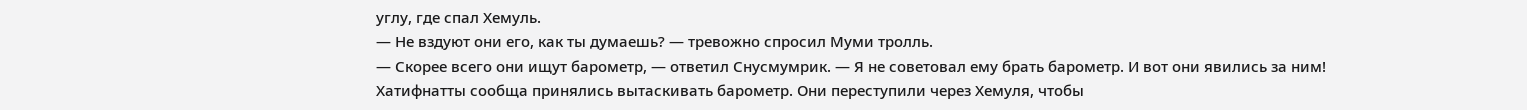углу, где спал Хемуль.
— Не вздуют они его, как ты думаешь? — тревожно спросил Муми тролль.
— Скорее всего они ищут барометр, — ответил Снусмумрик. — Я не советовал ему брать барометр. И вот они явились за ним!
Хатифнатты сообща принялись вытаскивать барометр. Они переступили через Хемуля, чтобы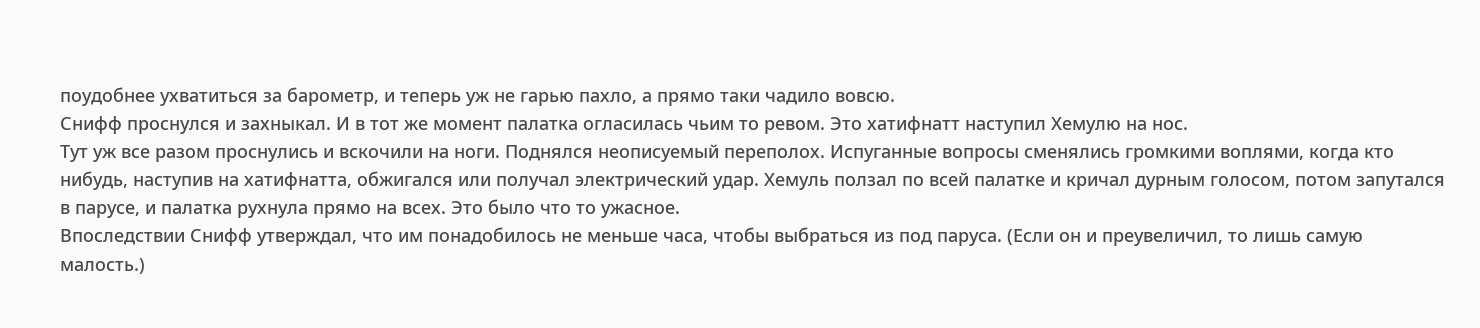поудобнее ухватиться за барометр, и теперь уж не гарью пахло, а прямо таки чадило вовсю.
Снифф проснулся и захныкал. И в тот же момент палатка огласилась чьим то ревом. Это хатифнатт наступил Хемулю на нос.
Тут уж все разом проснулись и вскочили на ноги. Поднялся неописуемый переполох. Испуганные вопросы сменялись громкими воплями, когда кто нибудь, наступив на хатифнатта, обжигался или получал электрический удар. Хемуль ползал по всей палатке и кричал дурным голосом, потом запутался в парусе, и палатка рухнула прямо на всех. Это было что то ужасное.
Впоследствии Снифф утверждал, что им понадобилось не меньше часа, чтобы выбраться из под паруса. (Если он и преувеличил, то лишь самую малость.)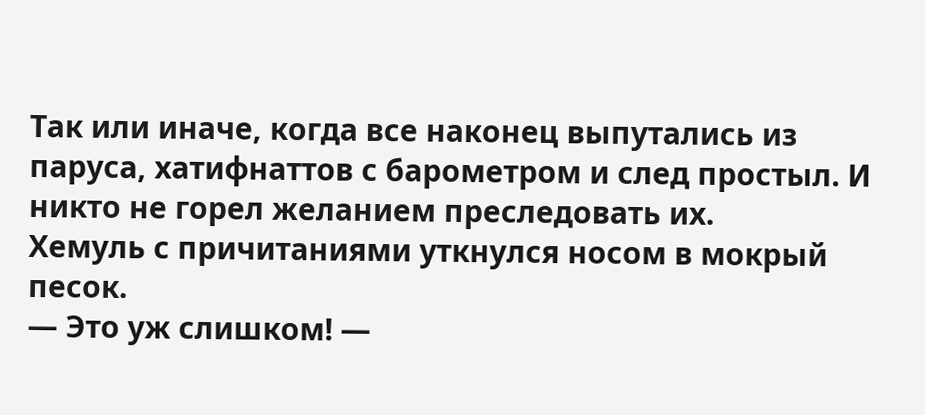Так или иначе, когда все наконец выпутались из паруса, хатифнаттов с барометром и след простыл. И никто не горел желанием преследовать их.
Хемуль с причитаниями уткнулся носом в мокрый песок.
— Это уж слишком! —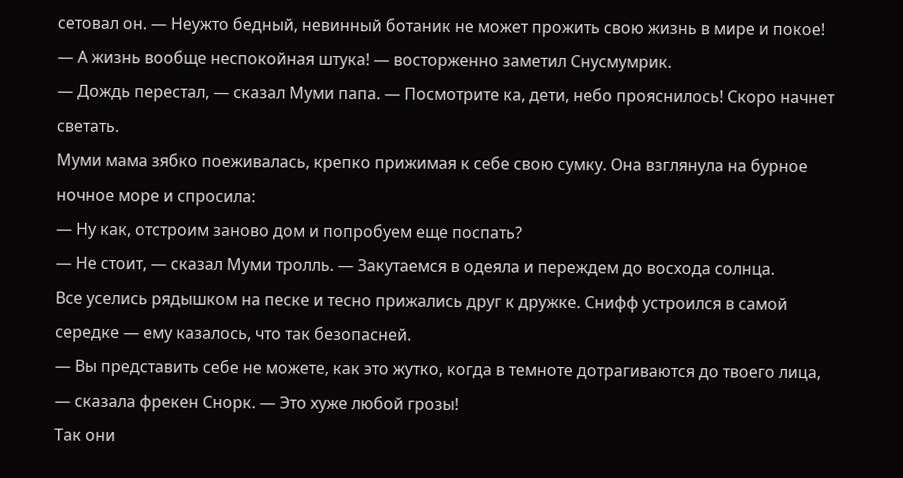сетовал он. — Неужто бедный, невинный ботаник не может прожить свою жизнь в мире и покое!
— А жизнь вообще неспокойная штука! — восторженно заметил Снусмумрик.
— Дождь перестал, — сказал Муми папа. — Посмотрите ка, дети, небо прояснилось! Скоро начнет светать.
Муми мама зябко поеживалась, крепко прижимая к себе свою сумку. Она взглянула на бурное ночное море и спросила:
— Ну как, отстроим заново дом и попробуем еще поспать?
— Не стоит, — сказал Муми тролль. — Закутаемся в одеяла и переждем до восхода солнца.
Все уселись рядышком на песке и тесно прижались друг к дружке. Снифф устроился в самой середке — ему казалось, что так безопасней.
— Вы представить себе не можете, как это жутко, когда в темноте дотрагиваются до твоего лица, — сказала фрекен Снорк. — Это хуже любой грозы!
Так они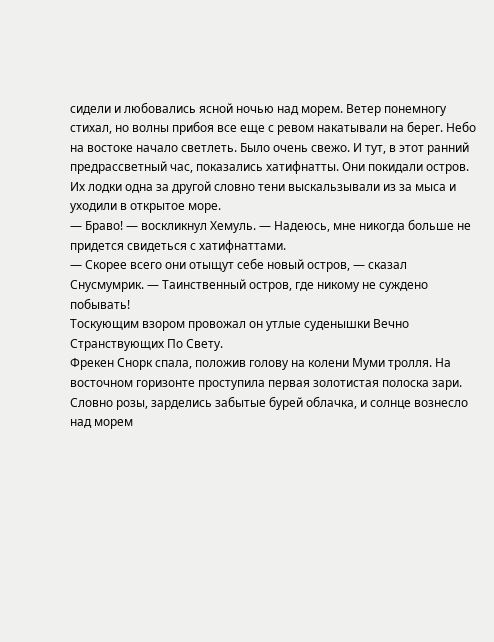сидели и любовались ясной ночью над морем. Ветер понемногу стихал, но волны прибоя все еще с ревом накатывали на берег. Небо на востоке начало светлеть. Было очень свежо. И тут, в этот ранний предрассветный час, показались хатифнатты. Они покидали остров. Их лодки одна за другой словно тени выскальзывали из за мыса и уходили в открытое море.
— Браво! — воскликнул Хемуль. — Надеюсь, мне никогда больше не придется свидеться с хатифнаттами.
— Скорее всего они отыщут себе новый остров, — сказал Снусмумрик. — Таинственный остров, где никому не суждено побывать!
Тоскующим взором провожал он утлые суденышки Вечно Странствующих По Свету.
Фрекен Снорк спала, положив голову на колени Муми тролля. На восточном горизонте проступила первая золотистая полоска зари. Словно розы, зарделись забытые бурей облачка, и солнце вознесло над морем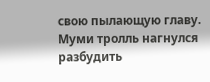свою пылающую главу.
Муми тролль нагнулся разбудить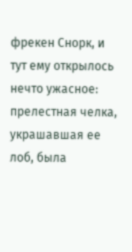фрекен Снорк, и тут ему открылось нечто ужасное: прелестная челка, украшавшая ее лоб, была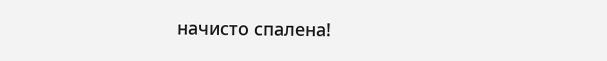начисто спалена!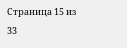Страница 15 из 33